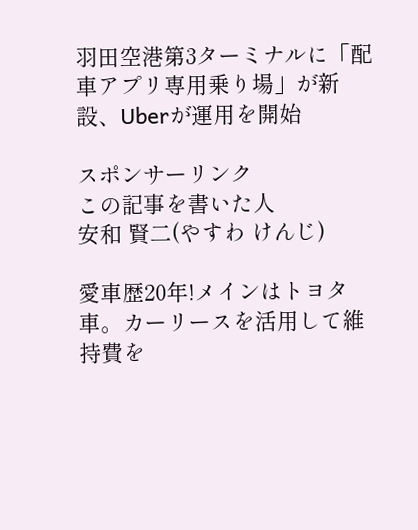羽田空港第3ターミナルに「配車アプリ専用乗り場」が新設、Uberが運用を開始

スポンサーリンク
この記事を書いた人
安和 賢二(やすわ けんじ)

愛車歴20年!メインはトヨタ車。カーリースを活用して維持費を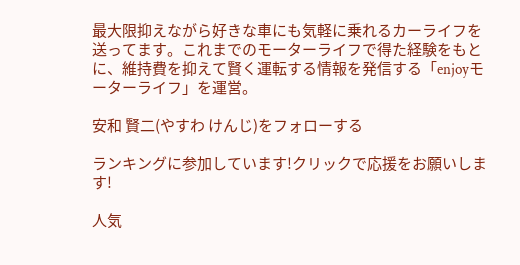最大限抑えながら好きな車にも気軽に乗れるカーライフを送ってます。これまでのモーターライフで得た経験をもとに、維持費を抑えて賢く運転する情報を発信する「enjoyモーターライフ」を運営。

安和 賢二(やすわ けんじ)をフォローする

ランキングに参加しています!クリックで応援をお願いします!

人気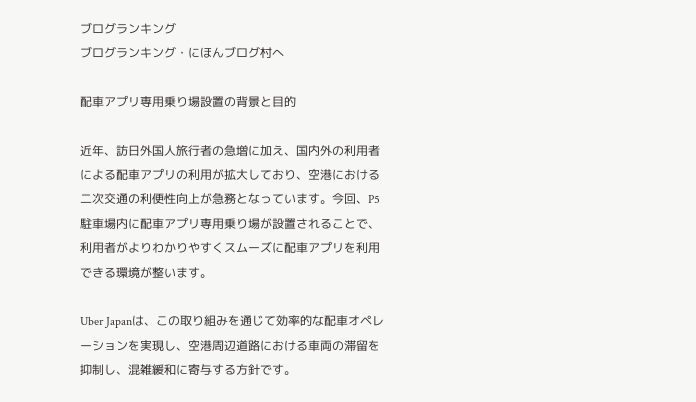ブログランキング
ブログランキング・にほんブログ村へ

配車アプリ専用乗り場設置の背景と目的

近年、訪日外国人旅行者の急増に加え、国内外の利用者による配車アプリの利用が拡大しており、空港における二次交通の利便性向上が急務となっています。今回、P5駐車場内に配車アプリ専用乗り場が設置されることで、利用者がよりわかりやすくスムーズに配車アプリを利用できる環境が整います。

Uber Japanは、この取り組みを通じて効率的な配車オペレーションを実現し、空港周辺道路における車両の滞留を抑制し、混雑緩和に寄与する方針です。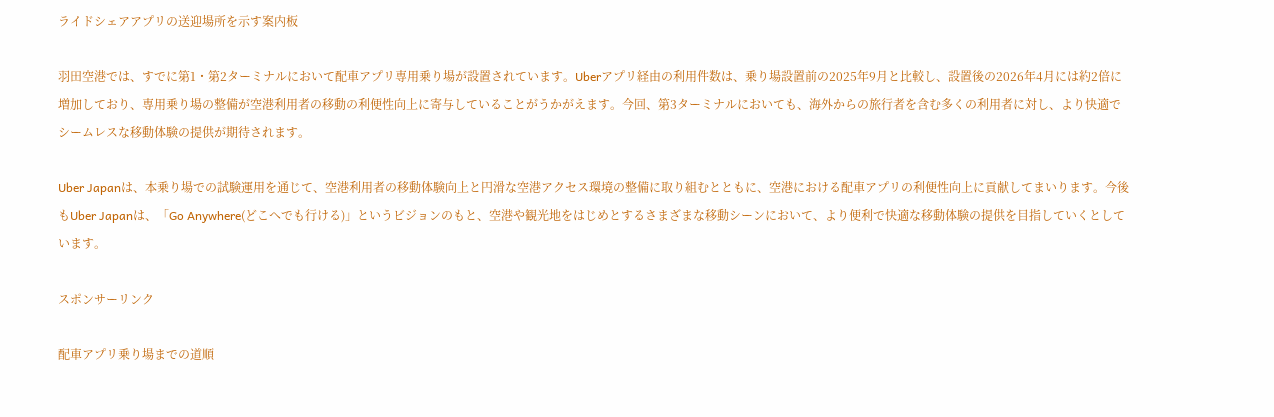ライドシェアアプリの送迎場所を示す案内板

羽田空港では、すでに第1・第2ターミナルにおいて配車アプリ専用乗り場が設置されています。Uberアプリ経由の利用件数は、乗り場設置前の2025年9月と比較し、設置後の2026年4月には約2倍に増加しており、専用乗り場の整備が空港利用者の移動の利便性向上に寄与していることがうかがえます。今回、第3ターミナルにおいても、海外からの旅行者を含む多くの利用者に対し、より快適でシームレスな移動体験の提供が期待されます。

Uber Japanは、本乗り場での試験運用を通じて、空港利用者の移動体験向上と円滑な空港アクセス環境の整備に取り組むとともに、空港における配車アプリの利便性向上に貢献してまいります。今後もUber Japanは、「Go Anywhere(どこへでも行ける)」というビジョンのもと、空港や観光地をはじめとするさまざまな移動シーンにおいて、より便利で快適な移動体験の提供を目指していくとしています。

スポンサーリンク

配車アプリ乗り場までの道順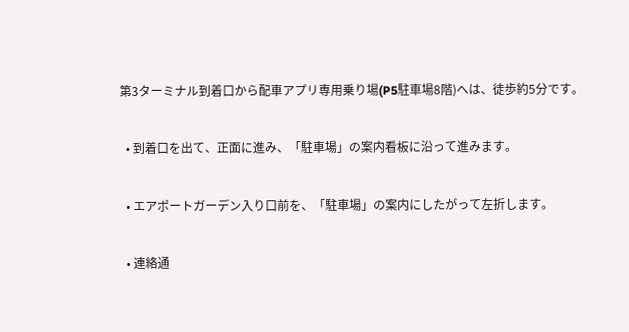第3ターミナル到着口から配車アプリ専用乗り場(P5駐車場8階)へは、徒歩約5分です。

  • 到着口を出て、正面に進み、「駐車場」の案内看板に沿って進みます。

  • エアポートガーデン入り口前を、「駐車場」の案内にしたがって左折します。

  • 連絡通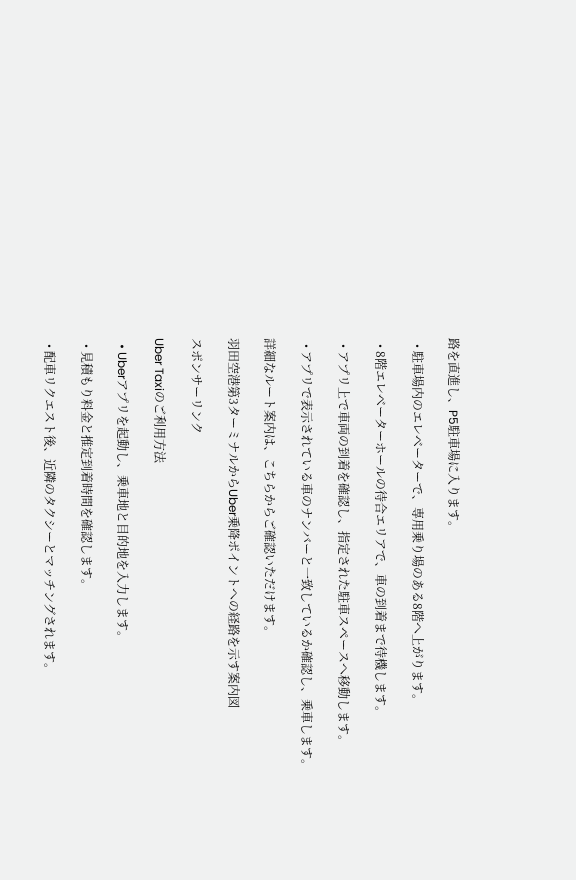路を直進し、P5駐車場に入ります。

  • 駐車場内のエレベーターで、専用乗り場のある8階へ上がります。

  • 8階エレベーターホールの待合エリアで、車の到着まで待機します。

  • アプリ上で車両の到着を確認し、指定された駐車スペースへ移動します。

  • アプリで表示されている車のナンバーと一致しているか確認し、乗車します。

詳細なルート案内は、こちらからご確認いただけます。

羽田空港第3ターミナルからUber乗降ポイントへの経路を示す案内図

スポンサーリンク

Uber Taxiのご利用方法

  • Uberアプリを起動し、乗車地と目的地を入力します。

  • 見積もり料金と推定到着時間を確認します。

  • 配車リクエスト後、近隣のタクシーとマッチングされます。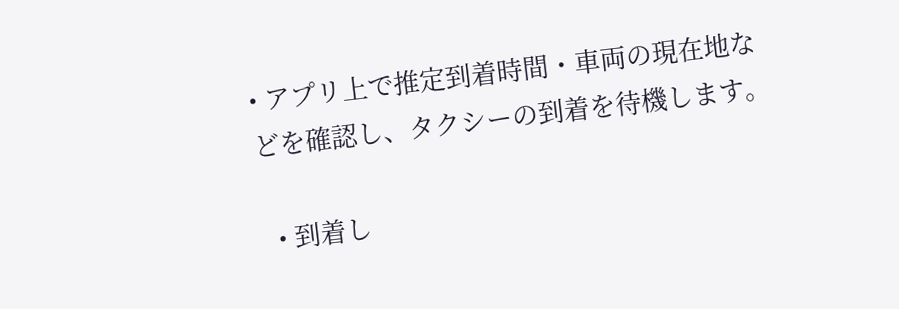• アプリ上で推定到着時間・車両の現在地などを確認し、タクシーの到着を待機します。

  • 到着し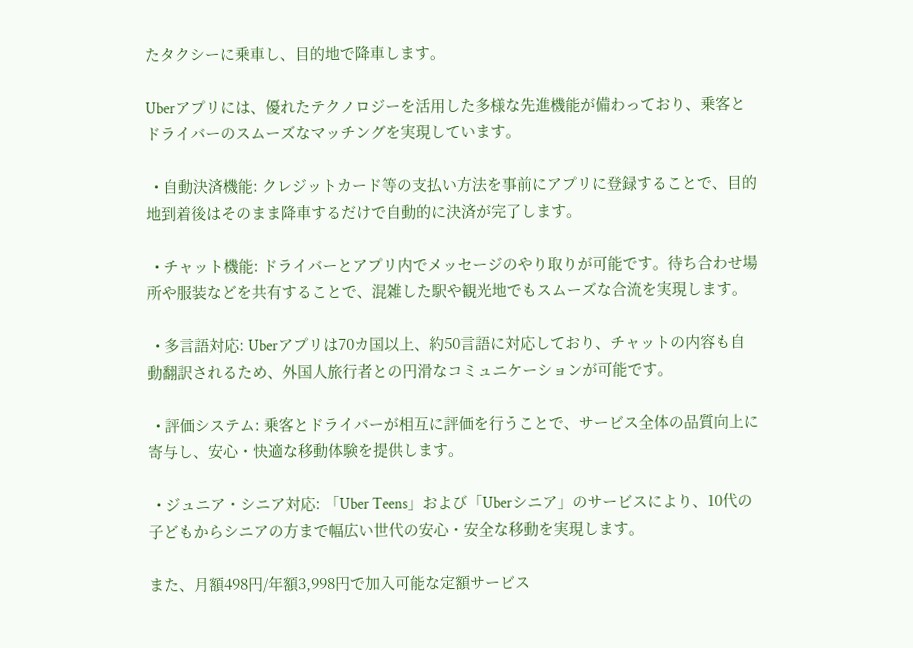たタクシーに乗車し、目的地で降車します。

Uberアプリには、優れたテクノロジーを活用した多様な先進機能が備わっており、乗客とドライバーのスムーズなマッチングを実現しています。

  • 自動決済機能: クレジットカード等の支払い方法を事前にアプリに登録することで、目的地到着後はそのまま降車するだけで自動的に決済が完了します。

  • チャット機能: ドライバーとアプリ内でメッセージのやり取りが可能です。待ち合わせ場所や服装などを共有することで、混雑した駅や観光地でもスムーズな合流を実現します。

  • 多言語対応: Uberアプリは70カ国以上、約50言語に対応しており、チャットの内容も自動翻訳されるため、外国人旅行者との円滑なコミュニケーションが可能です。

  • 評価システム: 乗客とドライバーが相互に評価を行うことで、サービス全体の品質向上に寄与し、安心・快適な移動体験を提供します。

  • ジュニア・シニア対応: 「Uber Teens」および「Uberシニア」のサービスにより、10代の子どもからシニアの方まで幅広い世代の安心・安全な移動を実現します。

また、月額498円/年額3,998円で加入可能な定額サービス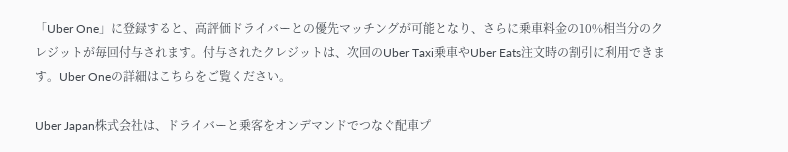「Uber One」に登録すると、高評価ドライバーとの優先マッチングが可能となり、さらに乗車料金の10%相当分のクレジットが毎回付与されます。付与されたクレジットは、次回のUber Taxi乗車やUber Eats注文時の割引に利用できます。Uber Oneの詳細はこちらをご覧ください。

Uber Japan株式会社は、ドライバーと乗客をオンデマンドでつなぐ配車プ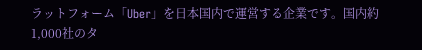ラットフォーム「Uber」を日本国内で運営する企業です。国内約1,000社のタ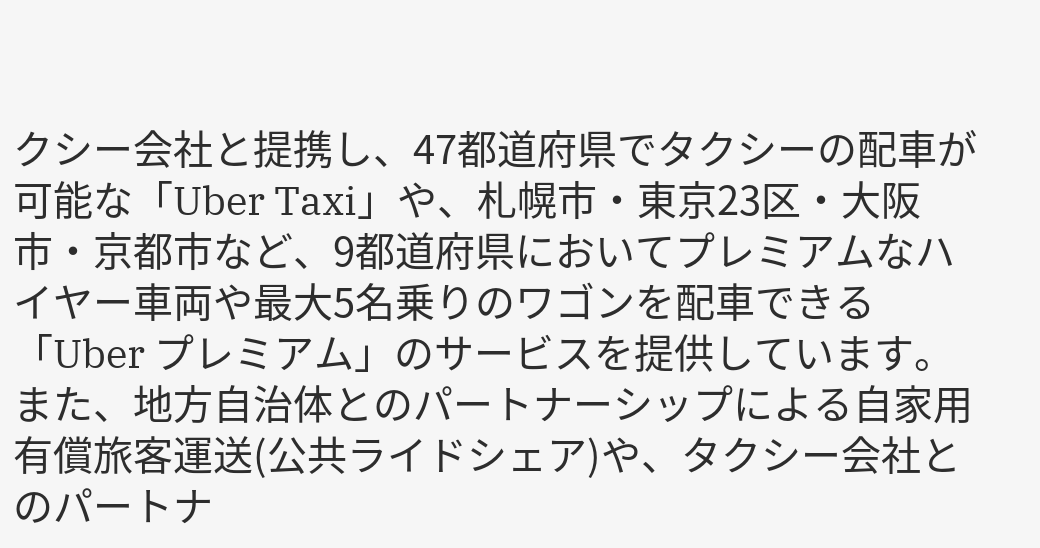クシー会社と提携し、47都道府県でタクシーの配車が可能な「Uber Taxi」や、札幌市・東京23区・大阪市・京都市など、9都道府県においてプレミアムなハイヤー車両や最大5名乗りのワゴンを配車できる「Uber プレミアム」のサービスを提供しています。また、地方自治体とのパートナーシップによる自家用有償旅客運送(公共ライドシェア)や、タクシー会社とのパートナ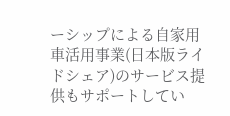ーシップによる自家用車活用事業(日本版ライドシェア)のサービス提供もサポートしてい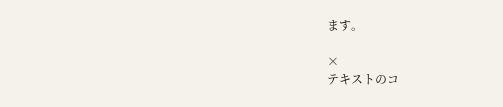ます。

×
テキストのコ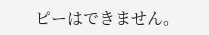ピーはできません。